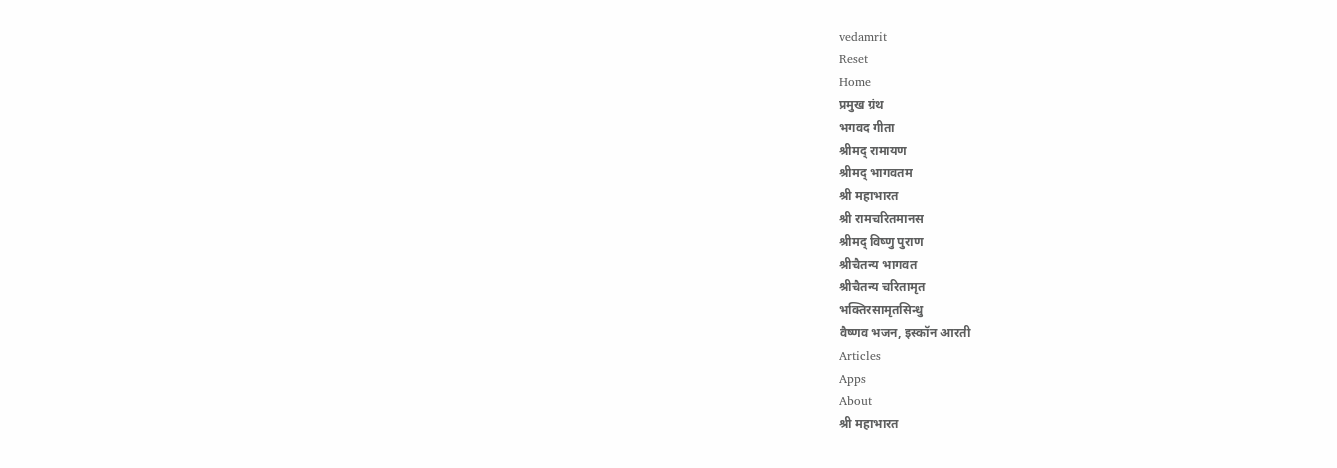vedamrit
Reset
Home
प्रमुख ग्रंथ
भगवद गीता
श्रीमद् रामायण
श्रीमद् भागवतम
श्री महाभारत
श्री रामचरितमानस
श्रीमद् विष्णु पुराण
श्रीचैतन्य भागवत
श्रीचैतन्य चरितामृत
भक्तिरसामृतसिन्धु
वैष्णव भजन, इस्कॉन आरती
Articles
Apps
About
श्री महाभारत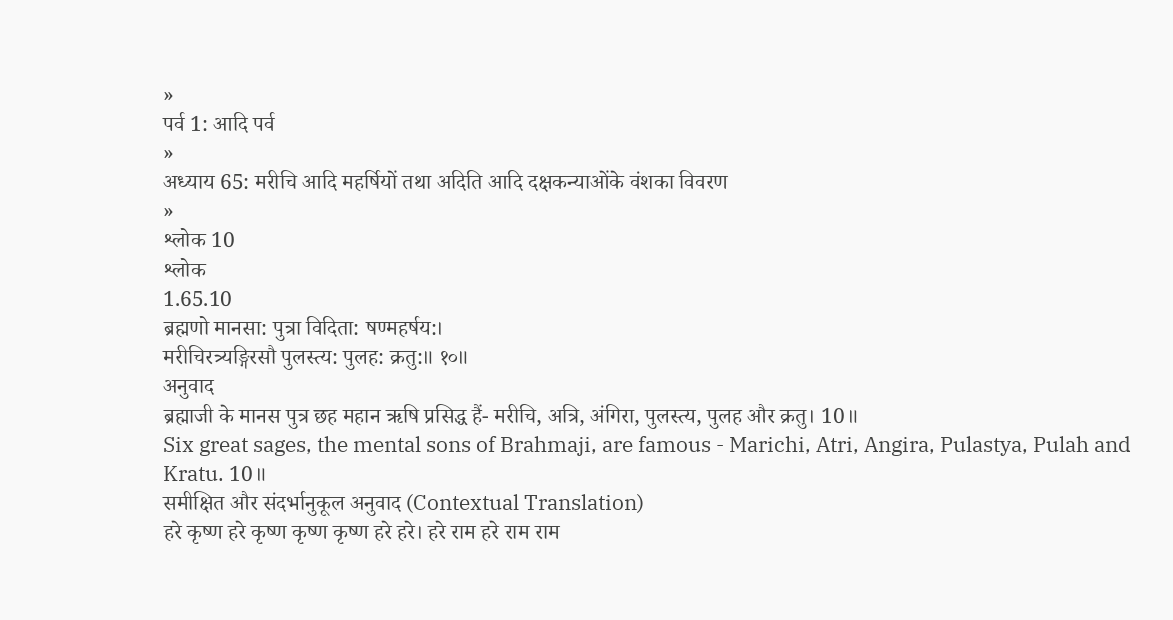»
पर्व 1: आदि पर्व
»
अध्याय 65: मरीचि आदि महर्षियों तथा अदिति आदि दक्षकन्याओंके वंशका विवरण
»
श्लोक 10
श्लोक
1.65.10
ब्रह्मणो मानसा: पुत्रा विदिता: षण्महर्षय:।
मरीचिरत्र्यङ्गिरसौ पुलस्त्य: पुलह: क्रतु:॥ १०॥
अनुवाद
ब्रह्माजी के मानस पुत्र छह महान ऋषि प्रसिद्ध हैं- मरीचि, अत्रि, अंगिरा, पुलस्त्य, पुलह और क्रतु। 10॥
Six great sages, the mental sons of Brahmaji, are famous - Marichi, Atri, Angira, Pulastya, Pulah and Kratu. 10॥
समीक्षित और संदर्भानुकूल अनुवाद (Contextual Translation)
हरे कृष्ण हरे कृष्ण कृष्ण कृष्ण हरे हरे। हरे राम हरे राम राम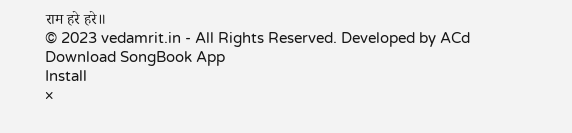राम हरे हरे॥
© 2023 vedamrit.in - All Rights Reserved. Developed by ACd
Download SongBook App
Install
×